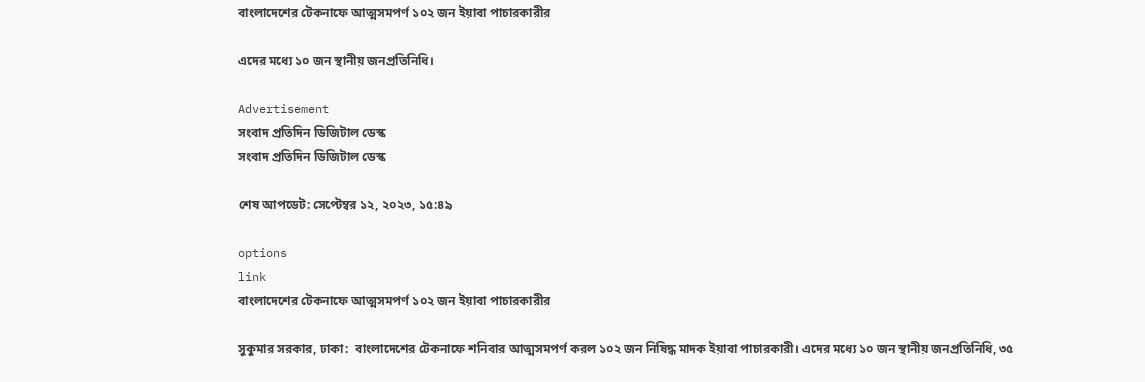বাংলাদেশের টেকনাফে আত্মসমপর্ণ ১০২ জন ইয়াবা পাচারকারীর

এদের মধ্যে ১০ জন স্থানীয় জনপ্রতিনিধি।

Advertisement
সংবাদ প্রতিদিন ডিজিটাল ডেস্ক
সংবাদ প্রতিদিন ডিজিটাল ডেস্ক

শেষ আপডেট: সেপ্টেম্বর ১২, ২০২৩, ১৫:৪৯

options
link
বাংলাদেশের টেকনাফে আত্মসমপর্ণ ১০২ জন ইয়াবা পাচারকারীর

সুকুমার সরকার, ঢাকা:  বাংলাদেশের টেকনাফে শনিবার আত্মসমপর্ণ করল ১০২ জন নিষিদ্ধ মাদক ইয়াবা পাচারকারী। এদের মধ্যে ১০ জন স্থানীয় জনপ্রতিনিধি, ৩৫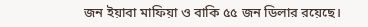জন ইয়াবা মাফিয়া ও বাকি ৫৫ জন ডিলার রয়েছে।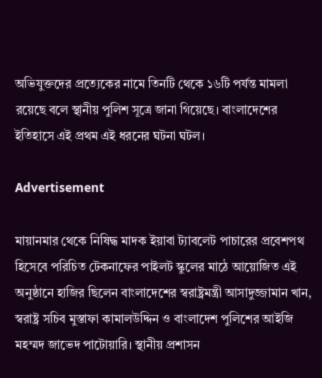অভিযুক্তদের প্রত্যেকের নামে তিনটি থেকে ১৬টি পর্যন্ত মামলা রয়েছে বলে স্থানীয় পুলিশ সূত্রে জানা গিয়েছে। বাংলাদেশের ইতিহাসে এই প্রথম এই ধরনের ঘটনা ঘটল।

Advertisement

মায়ানমার থেকে নিষিদ্ধ মাদক ইয়াবা ট্যাবলেট পাচারের প্রবেশপথ হিসেবে পরিচিত টেকনাফের পাইলট স্কুলের মাঠে আয়োজিত এই অনুষ্ঠানে হাজির ছিলেন বাংলাদেশের স্বরাষ্ট্রমন্ত্রী আসাদুজ্জামান খান, স্বরাষ্ট্র সচিব মুস্তাফা কামালউদ্দিন ও বাংলাদেশ পুলিশের আইজি মহম্মদ জাভেদ পাটোয়ারি। স্থানীয় প্রশাসন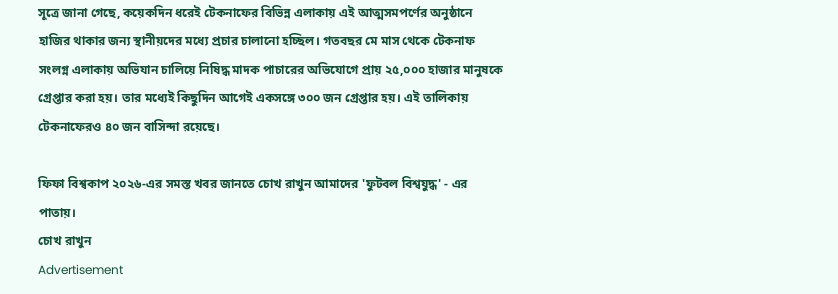সূত্রে জানা গেছে, কয়েকদিন ধরেই টেকনাফের বিভিন্ন এলাকায় এই আত্মসমপর্ণের অনুষ্ঠানে হাজির থাকার জন্য স্থানীয়দের মধ্যে প্রচার চালানো হচ্ছিল। গতবছর মে মাস থেকে টেকনাফ সংলগ্ন এলাকায় অভিযান চালিয়ে নিষিদ্ধ মাদক পাচারের অভিযোগে প্রায় ২৫,০০০ হাজার মানুষকে গ্রেপ্তার করা হয়। তার মধ্যেই কিছুদিন আগেই একসঙ্গে ৩০০ জন গ্রেপ্তার হয়। এই তালিকায় টেকনাফেরও ৪০ জন বাসিন্দা রয়েছে।

ফিফা বিশ্বকাপ ২০২৬-এর সমস্ত খবর জানতে চোখ রাখুন আমাদের 'ফুটবল বিশ্বযুদ্ধ' - এর পাতায়।
চোখ রাখুন
Advertisement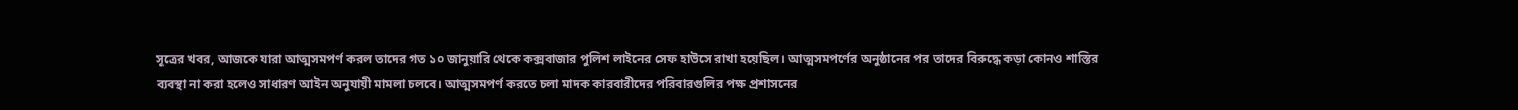সূত্রের খবর, আজকে যারা আত্মসমপর্ণ করল তাদের গত ১০ জানুয়ারি থেকে কক্সবাজার পুলিশ লাইনের সেফ হাউসে রাখা হয়েছিল। আত্মসমপর্ণের অনুষ্ঠানের পর তাদের বিরুদ্ধে কড়া কোনও শাস্তির ব্যবস্থা না করা হলেও সাধারণ আইন অনুযায়ী মামলা চলবে। আত্মসমপর্ণ করতে চলা মাদক কারবারীদের পরিবারগুলির পক্ষ প্রশাসনের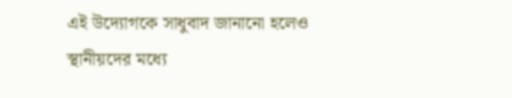এই উদ্যোগকে সাধুবাদ জানানো হলেও স্থানীয়দের মধ্যে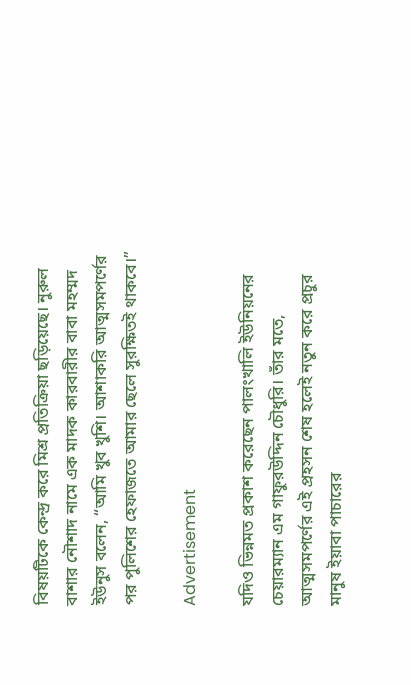বিষয়টিকে কেন্দ্র করে মিশ্র প্রতিক্রিয়া ছড়িয়েছে। নুরুল বাশার নৌশাদ নামে এক মাদক কারবারীর বাবা মহম্মদ ইউনুস বলেন, “আমি খুব খুশি। আশাকরি আত্মসমপর্ণের পর পুলিশের হেফাজতে আমার ছেলে সুরক্ষিতই থাকবে।”

Advertisement

যদিও ভিন্নমত প্রকাশ করেছেন পালংখালি ইউনিয়নের চেয়ারম্যান এম গাফুরউদ্দিন চৌধুরি। তাঁর মতে, আত্মসমপর্ণের এই প্রহসন শেষ হলেই নতুন করে প্রচুর মানুষ ইয়াবা পাচারের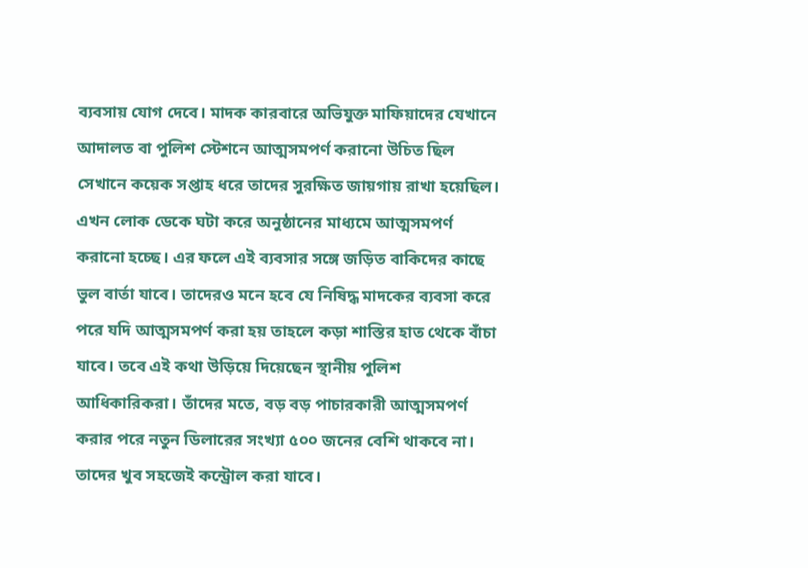ব্যবসায় যোগ দেবে। মাদক কারবারে অভিযুক্ত মাফিয়াদের যেখানে আদালত বা পুলিশ স্টেশনে আত্মসমপর্ণ করানো উচিত ছিল সেখানে কয়েক সপ্তাহ ধরে তাদের সুরক্ষিত জায়গায় রাখা হয়েছিল। এখন লোক ডেকে ঘটা করে অনুষ্ঠানের মাধ্যমে আত্মসমপর্ণ করানো হচ্ছে। এর ফলে এই ব্যবসার সঙ্গে জড়িত বাকিদের কাছে ভুল বার্তা যাবে। তাদেরও মনে হবে যে নিষিদ্ধ মাদকের ব্যবসা করে পরে যদি আত্মসমপর্ণ করা হয় তাহলে কড়া শাস্তির হাত থেকে বাঁচা যাবে। তবে এই কথা উড়িয়ে দিয়েছেন স্থানীয় পুলিশ আধিকারিকরা। তাঁদের মতে, বড় বড় পাচারকারী আত্মসমপর্ণ করার পরে নতুন ডিলারের সংখ্যা ৫০০ জনের বেশি থাকবে না। তাদের খুব সহজেই কন্ট্রোল করা যাবে।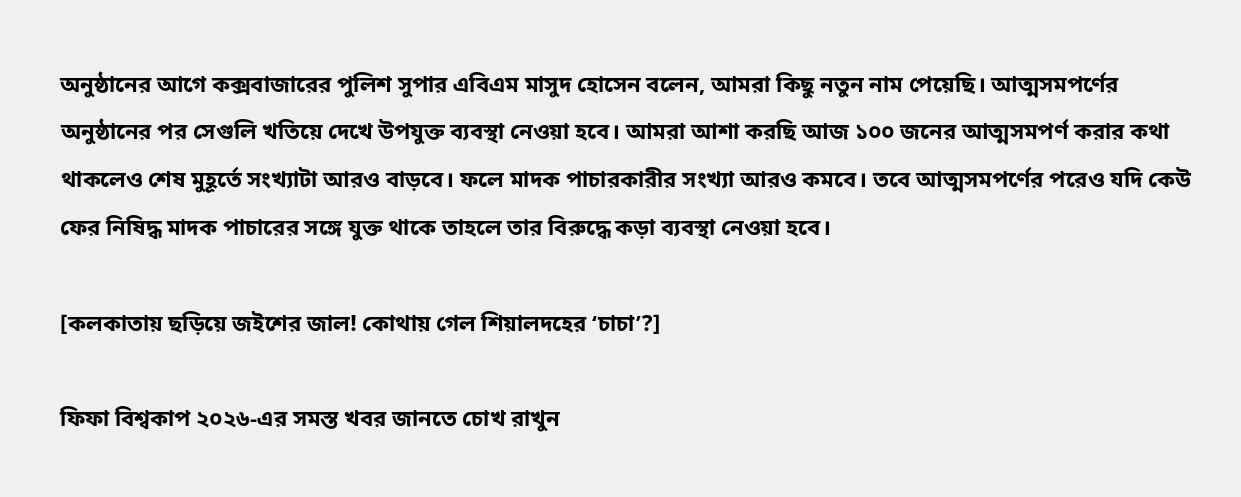অনুষ্ঠানের আগে কক্সবাজারের পুলিশ সুপার এবিএম মাসুদ হোসেন বলেন, আমরা কিছু নতুন নাম পেয়েছি। আত্মসমপর্ণের অনুষ্ঠানের পর সেগুলি খতিয়ে দেখে উপযুক্ত ব্যবস্থা নেওয়া হবে। আমরা আশা করছি আজ ১০০ জনের আত্মসমপর্ণ করার কথা থাকলেও শেষ মুহূর্তে সংখ্যাটা আরও বাড়বে। ফলে মাদক পাচারকারীর সংখ্যা আরও কমবে। তবে আত্মসমপর্ণের পরেও যদি কেউ ফের নিষিদ্ধ মাদক পাচারের সঙ্গে যুক্ত থাকে তাহলে তার বিরুদ্ধে কড়া ব্যবস্থা নেওয়া হবে।

[কলকাতায় ছড়িয়ে জইশের জাল! কোথায় গেল শিয়ালদহের ‘চাচা’?]

ফিফা বিশ্বকাপ ২০২৬-এর সমস্ত খবর জানতে চোখ রাখুন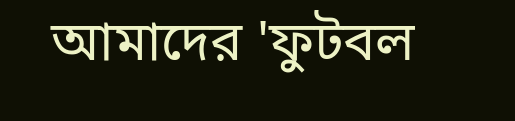আমাদের 'ফুটবল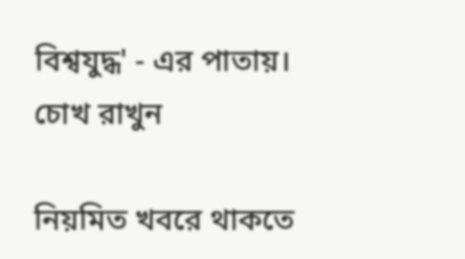বিশ্বযুদ্ধ' - এর পাতায়।
চোখ রাখুন

নিয়মিত খবরে থাকতে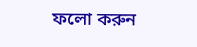ফলো করুন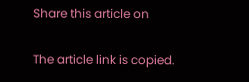Share this article on

The article link is copied.